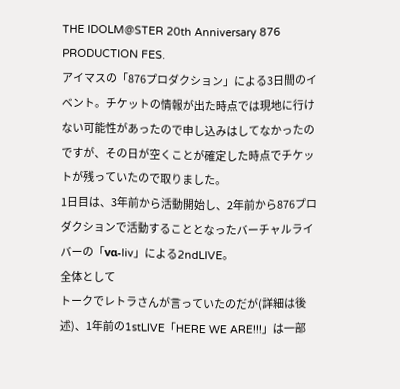THE IDOLM@STER 20th Anniversary 876 PRODUCTION FES.
アイマスの「876プロダクション」による3日間のイベント。チケットの情報が出た時点では現地に行けない可能性があったので申し込みはしてなかったのですが、その日が空くことが確定した時点でチケットが残っていたので取りました。
1日目は、3年前から活動開始し、2年前から876プロダクションで活動することとなったバーチャルライバーの「vα-liv」による2ndLIVE。
全体として
トークでレトラさんが言っていたのだが(詳細は後述)、1年前の1stLIVE「HERE WE ARE!!!」は一部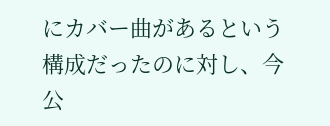にカバー曲があるという構成だったのに対し、今公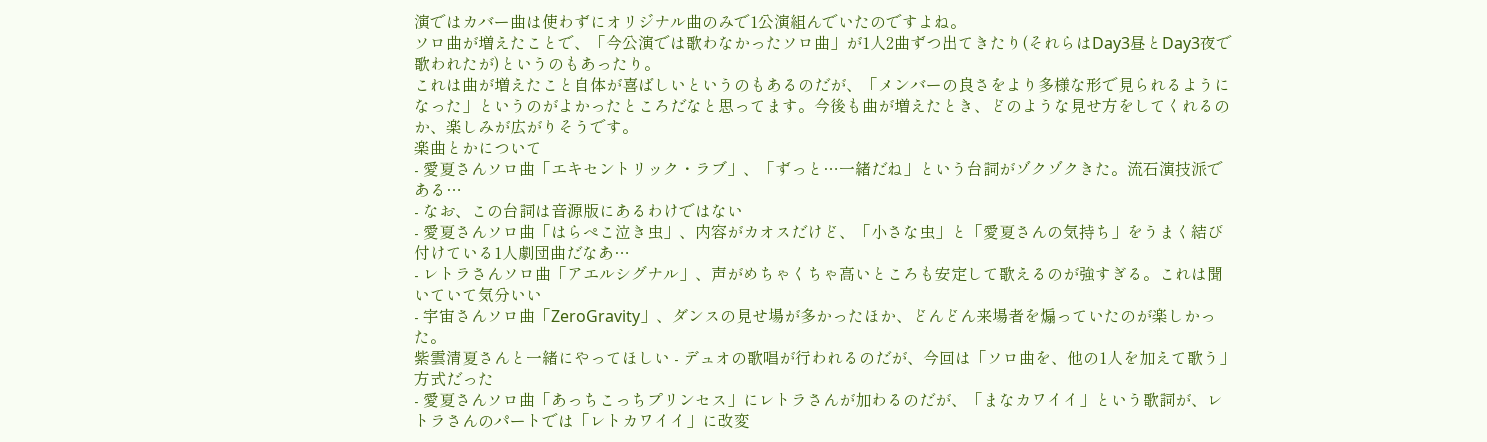演ではカバー曲は使わずにオリジナル曲のみで1公演組んでいたのですよね。
ソロ曲が増えたことで、「今公演では歌わなかったソロ曲」が1人2曲ずつ出てきたり(それらはDay3昼とDay3夜で歌われたが)というのもあったり。
これは曲が増えたこと自体が喜ばしいというのもあるのだが、「メンバーの良さをより多様な形で見られるようになった」というのがよかったところだなと思ってます。今後も曲が増えたとき、どのような見せ方をしてくれるのか、楽しみが広がりそうです。
楽曲とかについて
- 愛夏さんソロ曲「エキセントリック・ラブ」、「ずっと…一緒だね」という台詞がゾクゾクきた。流石演技派である…
- なお、この台詞は音源版にあるわけではない
- 愛夏さんソロ曲「はらぺこ泣き虫」、内容がカオスだけど、「小さな虫」と「愛夏さんの気持ち」をうまく結び付けている1人劇団曲だなあ…
- レトラさんソロ曲「アエルシグナル」、声がめちゃくちゃ高いところも安定して歌えるのが強すぎる。これは聞いていて気分いい
- 宇宙さんソロ曲「ZeroGravity」、ダンスの見せ場が多かったほか、どんどん来場者を煽っていたのが楽しかった。
紫雲清夏さんと一緒にやってほしい - デュオの歌唱が行われるのだが、今回は「ソロ曲を、他の1人を加えて歌う」方式だった
- 愛夏さんソロ曲「あっちこっちプリンセス」にレトラさんが加わるのだが、「まなカワイイ」という歌詞が、レトラさんのパートでは「レトカワイイ」に改変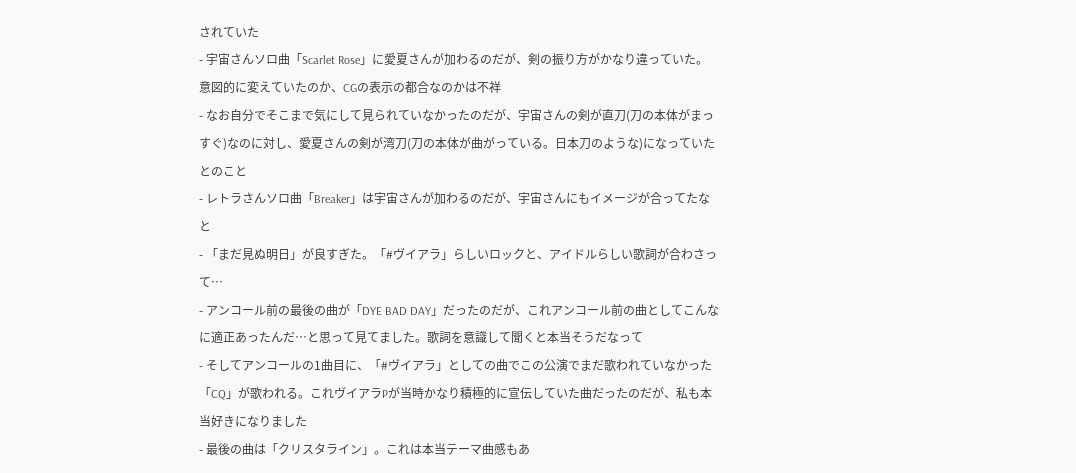されていた
- 宇宙さんソロ曲「Scarlet Rose」に愛夏さんが加わるのだが、剣の振り方がかなり違っていた。意図的に変えていたのか、CGの表示の都合なのかは不祥
- なお自分でそこまで気にして見られていなかったのだが、宇宙さんの剣が直刀(刀の本体がまっすぐ)なのに対し、愛夏さんの剣が湾刀(刀の本体が曲がっている。日本刀のような)になっていたとのこと
- レトラさんソロ曲「Breaker」は宇宙さんが加わるのだが、宇宙さんにもイメージが合ってたなと
- 「まだ見ぬ明日」が良すぎた。「#ヴイアラ」らしいロックと、アイドルらしい歌詞が合わさって…
- アンコール前の最後の曲が「DYE BAD DAY」だったのだが、これアンコール前の曲としてこんなに適正あったんだ…と思って見てました。歌詞を意識して聞くと本当そうだなって
- そしてアンコールの1曲目に、「#ヴイアラ」としての曲でこの公演でまだ歌われていなかった「CQ」が歌われる。これヴイアラPが当時かなり積極的に宣伝していた曲だったのだが、私も本当好きになりました
- 最後の曲は「クリスタライン」。これは本当テーマ曲感もあ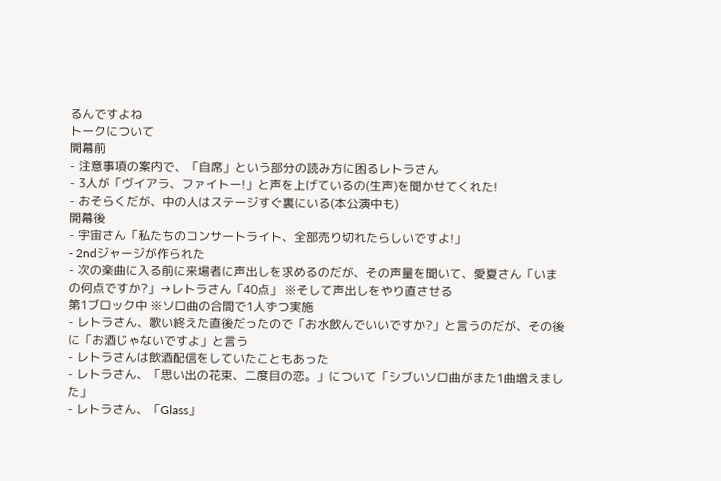るんですよね
トークについて
開幕前
- 注意事項の案内で、「自席」という部分の読み方に困るレトラさん
- 3人が「ヴイアラ、ファイトー!」と声を上げているの(生声)を聞かせてくれた!
- おそらくだが、中の人はステージすぐ裏にいる(本公演中も)
開幕後
- 宇宙さん「私たちのコンサートライト、全部売り切れたらしいですよ!」
- 2ndジャージが作られた
- 次の楽曲に入る前に来場者に声出しを求めるのだが、その声量を聞いて、愛夏さん「いまの何点ですか?」→レトラさん「40点」 ※そして声出しをやり直させる
第1ブロック中 ※ソロ曲の合間で1人ずつ実施
- レトラさん、歌い終えた直後だったので「お水飲んでいいですか?」と言うのだが、その後に「お酒じゃないですよ」と言う
- レトラさんは飲酒配信をしていたこともあった
- レトラさん、「思い出の花束、二度目の恋。」について「シブいソロ曲がまた1曲増えました」
- レトラさん、「Glass」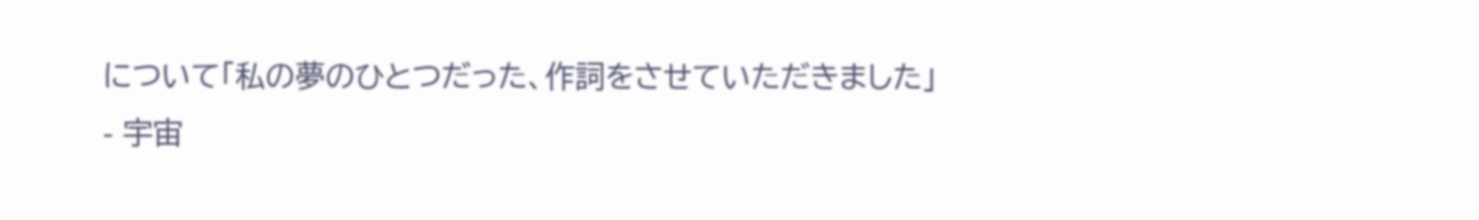について「私の夢のひとつだった、作詞をさせていただきました」
- 宇宙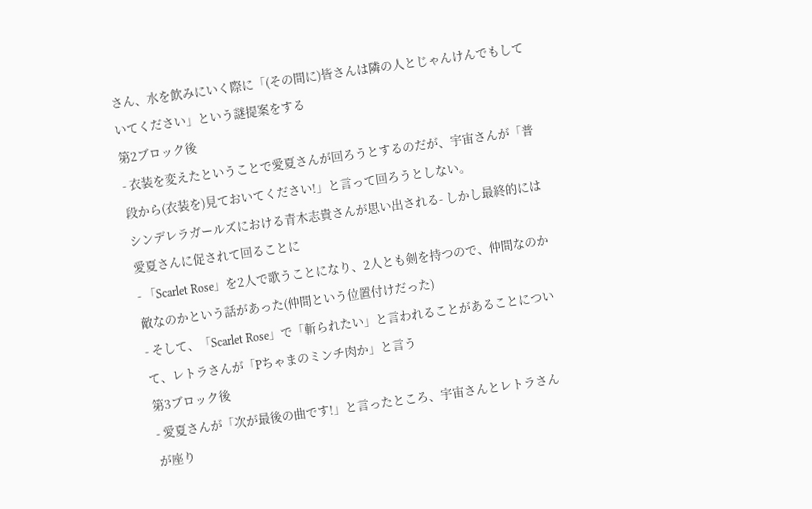さん、水を飲みにいく際に「(その間に)皆さんは隣の人とじゃんけんでもしていてください」という謎提案をする
第2ブロック後
- 衣装を変えたということで愛夏さんが回ろうとするのだが、宇宙さんが「普段から(衣装を)見ておいてください!」と言って回ろうとしない。
シンデレラガールズにおける青木志貴さんが思い出される- しかし最終的には愛夏さんに促されて回ることに
- 「Scarlet Rose」を2人で歌うことになり、2人とも剣を持つので、仲間なのか敵なのかという話があった(仲間という位置付けだった)
- そして、「Scarlet Rose」で「斬られたい」と言われることがあることについて、レトラさんが「Pちゃまのミンチ肉か」と言う
第3ブロック後
- 愛夏さんが「次が最後の曲です!」と言ったところ、宇宙さんとレトラさんが座り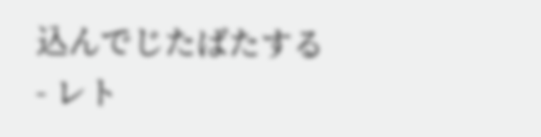込んでじたばたする
- レト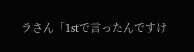ラさん「1stで言ったんですけ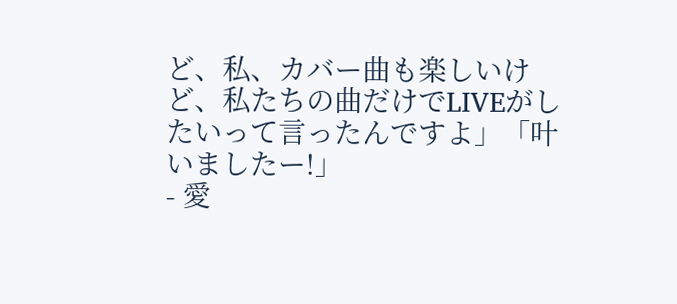ど、私、カバー曲も楽しいけど、私たちの曲だけでLIVEがしたいって言ったんですよ」「叶いましたー!」
- 愛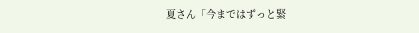夏さん「今まではずっと緊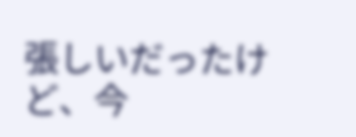張しいだったけど、今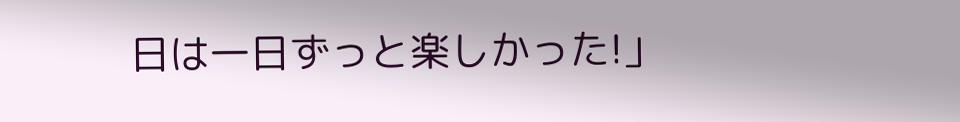日は一日ずっと楽しかった!」